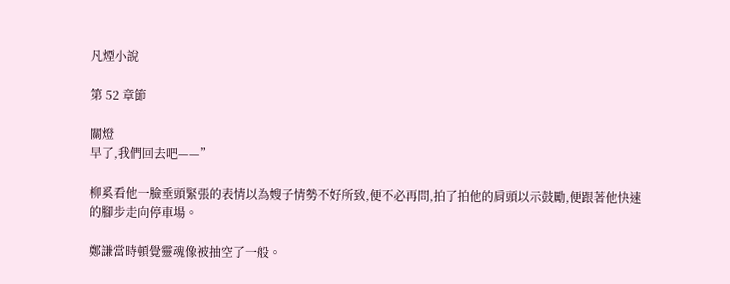凡煙小說

第 52 章節

關燈
早了,我們回去吧——”

柳奚看他一臉垂頭緊張的表情以為嫂子情勢不好所致,便不必再問,拍了拍他的肩頭以示鼓勵,便跟著他快速的腳步走向停車場。

鄭謙當時頓覺靈魂像被抽空了一般。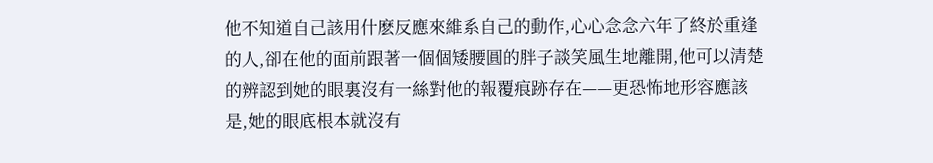他不知道自己該用什麽反應來維系自己的動作,心心念念六年了終於重逢的人,卻在他的面前跟著一個個矮腰圓的胖子談笑風生地離開,他可以清楚的辨認到她的眼裏沒有一絲對他的報覆痕跡存在——更恐怖地形容應該是,她的眼底根本就沒有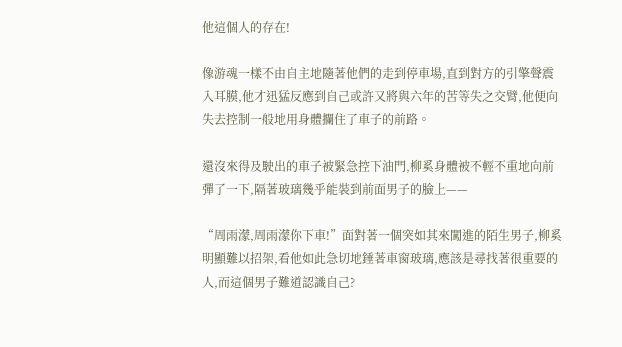他這個人的存在!

像游魂一樣不由自主地隨著他們的走到停車場,直到對方的引擎聲震入耳膜,他才迅猛反應到自己或許又將與六年的苦等失之交臂,他便向失去控制一般地用身體攔住了車子的前路。

還沒來得及駛出的車子被緊急控下油門,柳奚身體被不輕不重地向前彈了一下,隔著玻璃幾乎能裝到前面男子的臉上——

“周雨濛,周雨濛你下車!”面對著一個突如其來闖進的陌生男子,柳奚明顯難以招架,看他如此急切地錘著車窗玻璃,應該是尋找著很重要的人,而這個男子難道認識自己?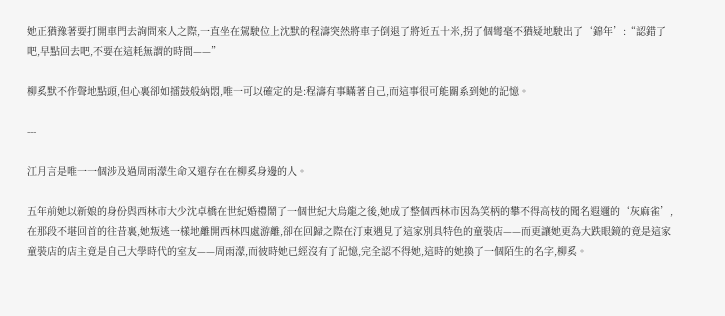她正猶豫著要打開車門去詢問來人之際,一直坐在駕駛位上沈默的程濤突然將車子倒退了將近五十米,拐了個彎毫不猶疑地駛出了‘錦年’:“認錯了吧,早點回去吧,不要在這耗無謂的時間——”

柳奚默不作聲地點頭,但心裏卻如擂鼓般納悶,唯一可以確定的是:程濤有事瞞著自己,而這事很可能關系到她的記憶。

---

江月言是唯一一個涉及過周雨濛生命又還存在在柳奚身邊的人。

五年前她以新娘的身份與西林市大少沈卓橋在世紀婚禮鬧了一個世紀大烏龍之後,她成了整個西林市因為笑柄的攀不得高枝的聞名遐邇的‘灰麻雀’,在那段不堪回首的往昔裏,她叛逃一樣地離開西林四處游離,卻在回歸之際在汀東遇見了這家別具特色的童裝店——而更讓她更為大跌眼鏡的竟是這家童裝店的店主竟是自己大學時代的室友——周雨濛,而彼時她已經沒有了記憶,完全認不得她,這時的她換了一個陌生的名字,柳奚。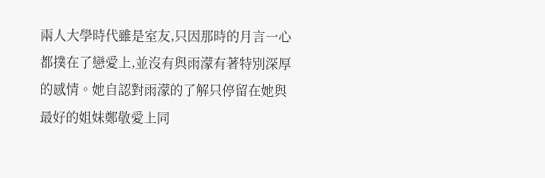兩人大學時代雖是室友,只因那時的月言一心都撲在了戀愛上,並沒有與雨濛有著特別深厚的感情。她自認對雨濛的了解只停留在她與最好的姐妹鄭敬愛上同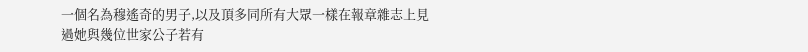一個名為穆遙奇的男子,以及頂多同所有大眾一樣在報章雜志上見過她與幾位世家公子若有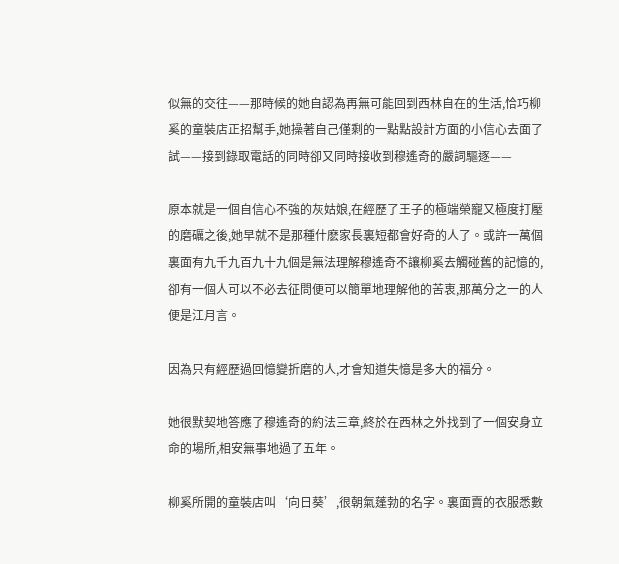似無的交往——那時候的她自認為再無可能回到西林自在的生活,恰巧柳奚的童裝店正招幫手,她操著自己僅剩的一點點設計方面的小信心去面了試——接到錄取電話的同時卻又同時接收到穆遙奇的嚴詞驅逐——

原本就是一個自信心不強的灰姑娘,在經歷了王子的極端榮寵又極度打壓的磨礪之後,她早就不是那種什麽家長裏短都會好奇的人了。或許一萬個裏面有九千九百九十九個是無法理解穆遙奇不讓柳奚去觸碰舊的記憶的,卻有一個人可以不必去征問便可以簡單地理解他的苦衷,那萬分之一的人便是江月言。

因為只有經歷過回憶變折磨的人,才會知道失憶是多大的福分。

她很默契地答應了穆遙奇的約法三章,終於在西林之外找到了一個安身立命的場所,相安無事地過了五年。

柳奚所開的童裝店叫‘向日葵’,很朝氣蓬勃的名字。裏面賣的衣服悉數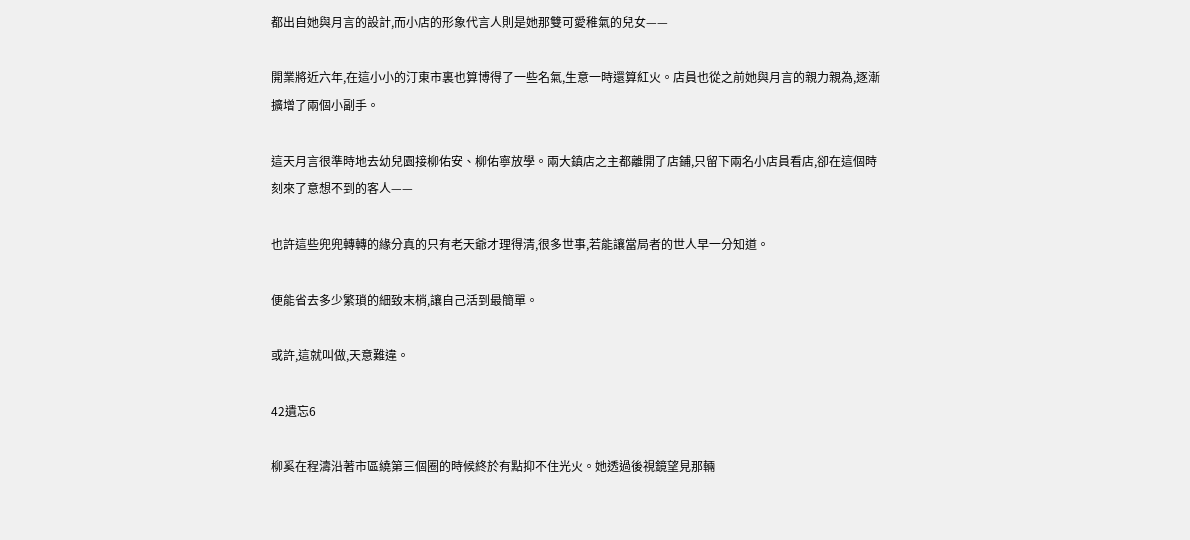都出自她與月言的設計,而小店的形象代言人則是她那雙可愛稚氣的兒女——

開業將近六年,在這小小的汀東市裏也算博得了一些名氣,生意一時還算紅火。店員也從之前她與月言的親力親為,逐漸擴增了兩個小副手。

這天月言很準時地去幼兒園接柳佑安、柳佑寧放學。兩大鎮店之主都離開了店鋪,只留下兩名小店員看店,卻在這個時刻來了意想不到的客人——

也許這些兜兜轉轉的緣分真的只有老天爺才理得清,很多世事,若能讓當局者的世人早一分知道。

便能省去多少繁瑣的細致末梢,讓自己活到最簡單。

或許,這就叫做,天意難違。

42遺忘6

柳奚在程濤沿著市區繞第三個圈的時候終於有點抑不住光火。她透過後視鏡望見那輛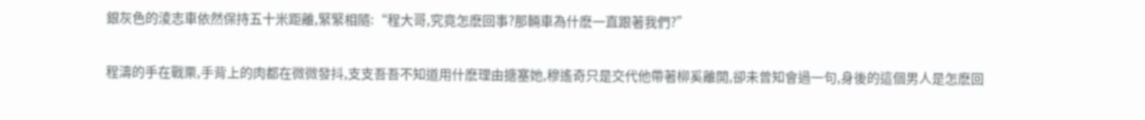銀灰色的淩志車依然保持五十米距離,緊緊相隨:“程大哥,究竟怎麽回事?那輛車為什麽一直跟著我們?”

程濤的手在戰栗,手背上的肉都在微微發抖,支支吾吾不知道用什麽理由搪塞她,穆遙奇只是交代他帶著柳奚離開,卻未曾知會過一句,身後的這個男人是怎麽回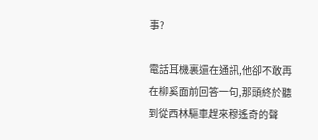事?

電話耳機裏還在通訊,他卻不敢再在柳奚面前回答一句,那頭終於聽到從西林驅車趕來穆遙奇的聲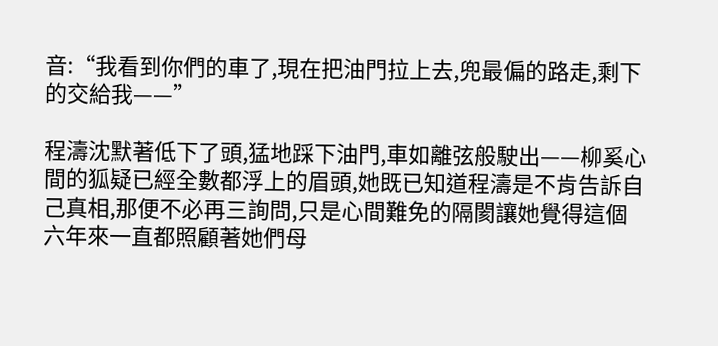音:“我看到你們的車了,現在把油門拉上去,兜最偏的路走,剩下的交給我——”

程濤沈默著低下了頭,猛地踩下油門,車如離弦般駛出——柳奚心間的狐疑已經全數都浮上的眉頭,她既已知道程濤是不肯告訴自己真相,那便不必再三詢問,只是心間難免的隔閡讓她覺得這個六年來一直都照顧著她們母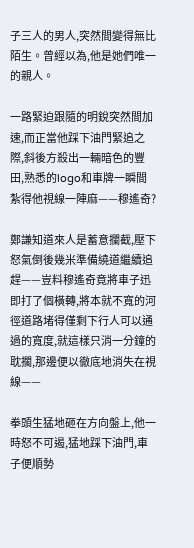子三人的男人,突然間變得無比陌生。曾經以為,他是她們唯一的親人。

一路緊迫跟隨的明銳突然間加速,而正當他踩下油門緊追之際,斜後方殺出一輛暗色的豐田,熟悉的logo和車牌一瞬間紮得他視線一陣麻——穆遙奇?

鄭謙知道來人是蓄意攔截,壓下怒氣倒後幾米準備繞道繼續追趕——豈料穆遙奇竟將車子迅即打了個橫轉,將本就不寬的河徑道路堵得僅剩下行人可以通過的寬度,就這樣只消一分鐘的耽擱,那邊便以徹底地消失在視線——

拳頭生猛地砸在方向盤上,他一時怒不可遏,猛地踩下油門,車子便順勢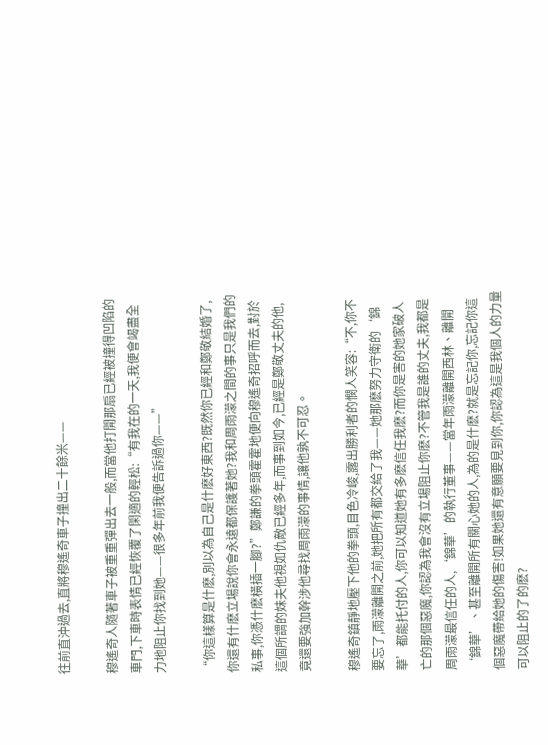往前直沖過去,直將穆遙奇車子撞出二十餘米——

穆遙奇人隨著車子被重重彈出去一般,而當他打開那扇已經被撞得凹陷的車門,下車時表情已經恢覆了閑適的輕松:“有我在的一天,我便會竭盡全力地阻止你找到她——很多年前我便告訴過你——”

“你這樣算是什麽,別以為自己是什麽好東西?既然你已經和鄭敬結婚了,你還有什麽立場說你會永遠都保護著她?我和周雨濛之間的事只是我們的私事,你憑什麽橫插一腳?”鄭謙的拳頭霍霍地便向穆遙奇招呼而去,對於這個所謂的妹夫他視如仇敵已經多年,而事到如今,已經是鄭敬丈夫的他,竟還要強加幹涉他尋找周雨濛的事情,讓他孰不可忍。

穆遙奇鎮靜地壓下他的拳頭,目色冷峻,露出勝利者的憫人笑容:“不,你不要忘了,雨濛離開之前,她把所有都交給了我——她那麽努力守衛的‘錦華’都能托付的人,你可以知道她有多麽信任我麽?而你是害的她家破人亡的那個惡魔,你認為我會沒有立場阻止你麽?不管我是誰的丈夫,我都是周雨濛最信任的人,‘錦華’的執行董事——當年雨濛離開西林、離開‘錦華’、甚至離開所有關心她的人,為的是什麽?就是忘記你,忘記你這個惡魔帶給她的傷害!如果她還有意願要見到你,你認為這是我個人的力量可以阻止的了的麽?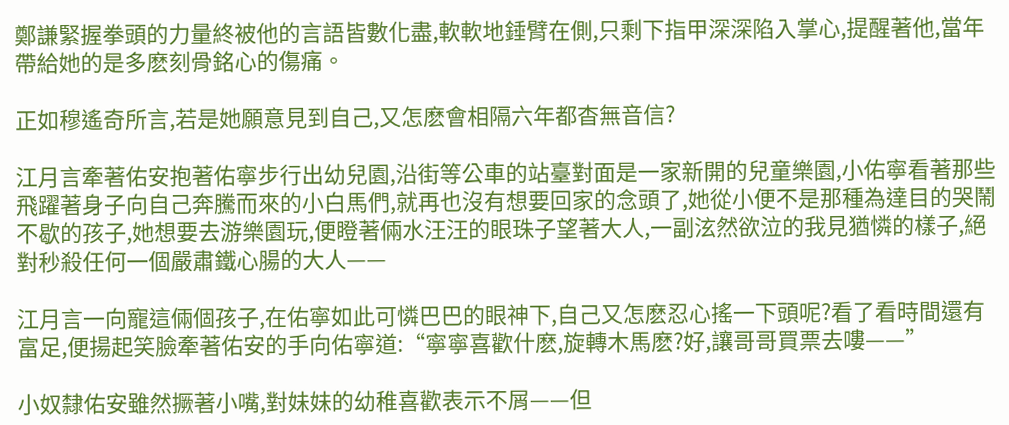鄭謙緊握拳頭的力量終被他的言語皆數化盡,軟軟地錘臂在側,只剩下指甲深深陷入掌心,提醒著他,當年帶給她的是多麽刻骨銘心的傷痛。

正如穆遙奇所言,若是她願意見到自己,又怎麽會相隔六年都杳無音信?

江月言牽著佑安抱著佑寧步行出幼兒園,沿街等公車的站臺對面是一家新開的兒童樂園,小佑寧看著那些飛躍著身子向自己奔騰而來的小白馬們,就再也沒有想要回家的念頭了,她從小便不是那種為達目的哭鬧不歇的孩子,她想要去游樂園玩,便瞪著倆水汪汪的眼珠子望著大人,一副泫然欲泣的我見猶憐的樣子,絕對秒殺任何一個嚴肅鐵心腸的大人——

江月言一向寵這倆個孩子,在佑寧如此可憐巴巴的眼神下,自己又怎麽忍心搖一下頭呢?看了看時間還有富足,便揚起笑臉牽著佑安的手向佑寧道:“寧寧喜歡什麽,旋轉木馬麽?好,讓哥哥買票去嘍——”

小奴隸佑安雖然撅著小嘴,對妹妹的幼稚喜歡表示不屑——但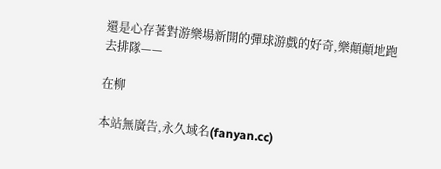還是心存著對游樂場新開的彈球游戲的好奇,樂顛顛地跑去排隊——

在柳

本站無廣告,永久域名(fanyan.cc)